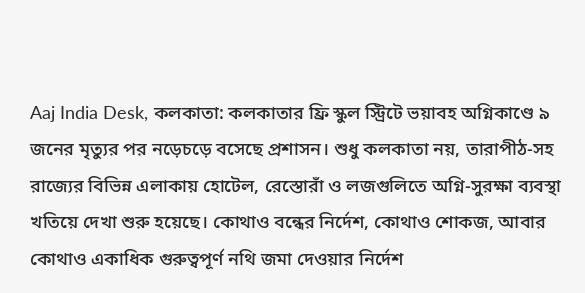Aaj India Desk, কলকাতা: কলকাতার ফ্রি স্কুল স্ট্রিটে ভয়াবহ অগ্নিকাণ্ডে ৯ জনের মৃত্যুর পর নড়েচড়ে বসেছে প্রশাসন। শুধু কলকাতা নয়, তারাপীঠ-সহ রাজ্যের বিভিন্ন এলাকায় হোটেল, রেস্তোরাঁ ও লজগুলিতে অগ্নি-সুরক্ষা ব্যবস্থা খতিয়ে দেখা শুরু হয়েছে। কোথাও বন্ধের নির্দেশ, কোথাও শোকজ, আবার কোথাও একাধিক গুরুত্বপূর্ণ নথি জমা দেওয়ার নির্দেশ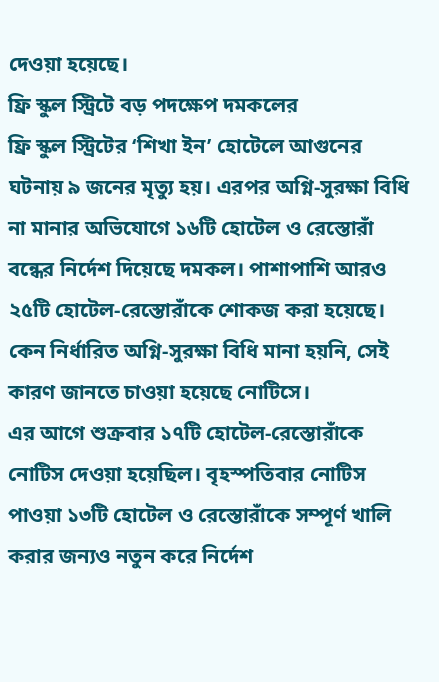দেওয়া হয়েছে।
ফ্রি স্কুল স্ট্রিটে বড় পদক্ষেপ দমকলের
ফ্রি স্কুল স্ট্রিটের ‘শিখা ইন’ হোটেলে আগুনের ঘটনায় ৯ জনের মৃত্যু হয়। এরপর অগ্নি-সুরক্ষা বিধি না মানার অভিযোগে ১৬টি হোটেল ও রেস্তোরাঁ বন্ধের নির্দেশ দিয়েছে দমকল। পাশাপাশি আরও ২৫টি হোটেল-রেস্তোরাঁকে শোকজ করা হয়েছে। কেন নির্ধারিত অগ্নি-সুরক্ষা বিধি মানা হয়নি, সেই কারণ জানতে চাওয়া হয়েছে নোটিসে।
এর আগে শুক্রবার ১৭টি হোটেল-রেস্তোরাঁকে নোটিস দেওয়া হয়েছিল। বৃহস্পতিবার নোটিস পাওয়া ১৩টি হোটেল ও রেস্তোরাঁকে সম্পূর্ণ খালি করার জন্যও নতুন করে নির্দেশ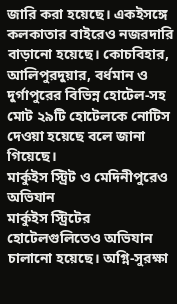জারি করা হয়েছে। একইসঙ্গে কলকাতার বাইরেও নজরদারি বাড়ানো হয়েছে। কোচবিহার, আলিপুরদুয়ার, বর্ধমান ও দুর্গাপুরের বিভিন্ন হোটেল-সহ মোট ২৯টি হোটেলকে নোটিস দেওয়া হয়েছে বলে জানা গিয়েছে।
মার্কুইস স্ট্রিট ও মেদিনীপুরেও অভিযান
মার্কুইস স্ট্রিটের হোটেলগুলিতেও অভিযান চালানো হয়েছে। অগ্নি-সুরক্ষা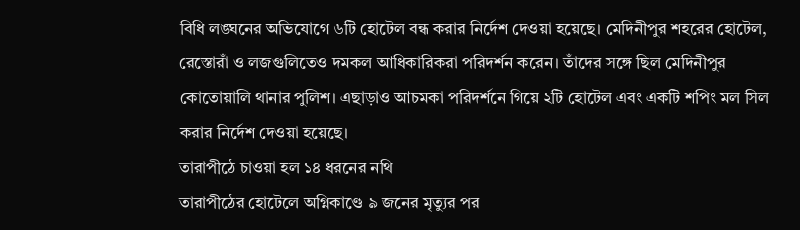বিধি লঙ্ঘনের অভিযোগে ৬টি হোটেল বন্ধ করার নির্দেশ দেওয়া হয়েছে। মেদিনীপুর শহরের হোটেল, রেস্তোরাঁ ও লজগুলিতেও দমকল আধিকারিকরা পরিদর্শন করেন। তাঁদের সঙ্গে ছিল মেদিনীপুর কোতোয়ালি থানার পুলিশ। এছাড়াও আচমকা পরিদর্শনে গিয়ে ২টি হোটেল এবং একটি শপিং মল সিল করার নির্দেশ দেওয়া হয়েছে।
তারাপীঠে চাওয়া হল ১৪ ধরনের নথি
তারাপীঠের হোটেলে অগ্নিকাণ্ডে ৯ জনের মৃত্যুর পর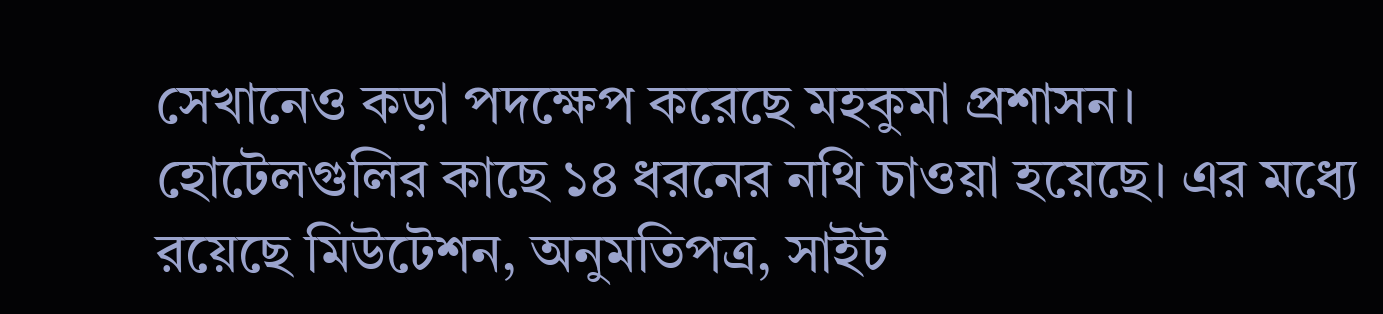সেখানেও কড়া পদক্ষেপ করেছে মহকুমা প্রশাসন। হোটেলগুলির কাছে ১৪ ধরনের নথি চাওয়া হয়েছে। এর মধ্যে রয়েছে মিউটেশন, অনুমতিপত্র, সাইট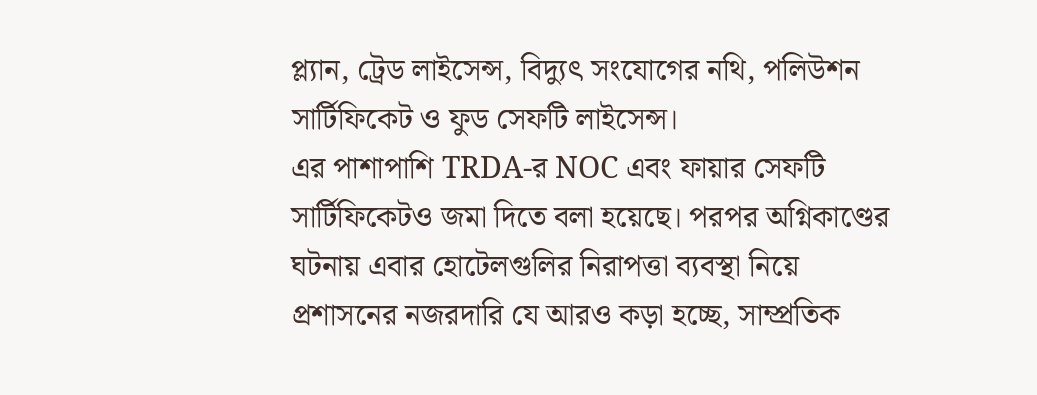প্ল্যান, ট্রেড লাইসেন্স, বিদ্যুৎ সংযোগের নথি, পলিউশন সার্টিফিকেট ও ফুড সেফটি লাইসেন্স।
এর পাশাপাশি TRDA-র NOC এবং ফায়ার সেফটি সার্টিফিকেটও জমা দিতে বলা হয়েছে। পরপর অগ্নিকাণ্ডের ঘটনায় এবার হোটেলগুলির নিরাপত্তা ব্যবস্থা নিয়ে প্রশাসনের নজরদারি যে আরও কড়া হচ্ছে, সাম্প্রতিক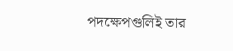পদক্ষেপগুলিই তার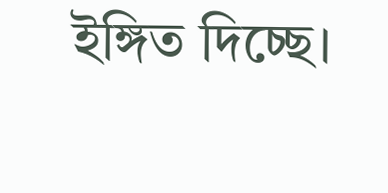ইঙ্গিত দিচ্ছে।